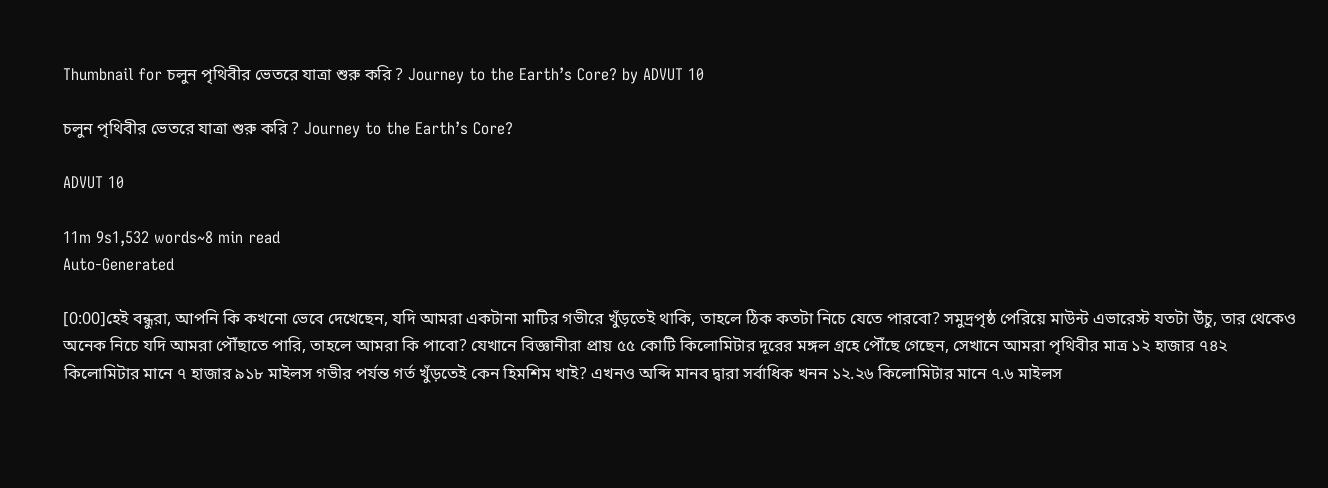Thumbnail for চলুন পৃথিবীর ভেতরে যাত্রা শুরু করি ? Journey to the Earth’s Core? by ADVUT 10

চলুন পৃথিবীর ভেতরে যাত্রা শুরু করি ? Journey to the Earth’s Core?

ADVUT 10

11m 9s1,532 words~8 min read
Auto-Generated

[0:00]হেই বন্ধুরা, আপনি কি কখনো ভেবে দেখেছেন, যদি আমরা একটানা মাটির গভীরে খুঁড়তেই থাকি, তাহলে ঠিক কতটা নিচে যেতে পারবো? সমুদ্রপৃষ্ঠ পেরিয়ে মাউন্ট এভারেস্ট যতটা উঁচু, তার থেকেও অনেক নিচে যদি আমরা পৌঁছাতে পারি, তাহলে আমরা কি পাবো? যেখানে বিজ্ঞানীরা প্রায় ৫৫ কোটি কিলোমিটার দূরের মঙ্গল গ্রহে পৌঁছে গেছেন, সেখানে আমরা পৃথিবীর মাত্র ১২ হাজার ৭৪২ কিলোমিটার মানে ৭ হাজার ৯১৮ মাইলস গভীর পর্যন্ত গর্ত খুঁড়তেই কেন হিমশিম খাই? এখনও অব্দি মানব দ্বারা সর্বাধিক খনন ১২.২৬ কিলোমিটার মানে ৭.৬ মাইলস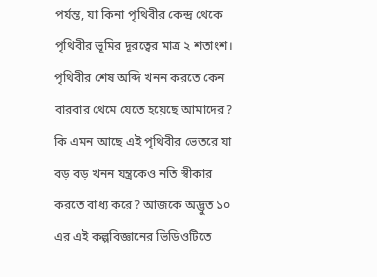পর্যন্ত, যা কিনা পৃথিবীর কেন্দ্র থেকে পৃথিবীর ভূমির দূরত্বের মাত্র ২ শতাংশ। পৃথিবীর শেষ অব্দি খনন করতে কেন বারবার থেমে যেতে হয়েছে আমাদের? কি এমন আছে এই পৃথিবীর ভেতরে যা বড় বড় খনন যন্ত্রকেও নতি স্বীকার করতে বাধ্য করে? আজকে অদ্ভুত ১০ এর এই কল্পবিজ্ঞানের ভিডিওটিতে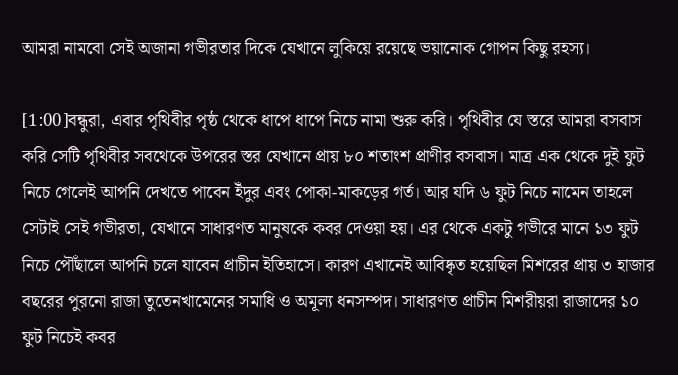আমরা নামবো সেই অজানা গভীরতার দিকে যেখানে লুকিয়ে রয়েছে ভয়ানোক গোপন কিছু রহস্য।

[1:00]বন্ধুরা, এবার পৃথিবীর পৃষ্ঠ থেকে ধাপে ধাপে নিচে নামা শুরু করি। পৃথিবীর যে স্তরে আমরা বসবাস করি সেটি পৃথিবীর সবথেকে উপরের স্তর যেখানে প্রায় ৮০ শতাংশ প্রাণীর বসবাস। মাত্র এক থেকে দুই ফুট নিচে গেলেই আপনি দেখতে পাবেন ইঁদুর এবং পোকা-মাকড়ের গর্ত। আর যদি ৬ ফুট নিচে নামেন তাহলে সেটাই সেই গভীরতা, যেখানে সাধারণত মানুষকে কবর দেওয়া হয়। এর থেকে একটু গভীরে মানে ১৩ ফুট নিচে পৌঁছালে আপনি চলে যাবেন প্রাচীন ইতিহাসে। কারণ এখানেই আবিষ্কৃত হয়েছিল মিশরের প্রায় ৩ হাজার বছরের পুরনো রাজা তুতেনখামেনের সমাধি ও অমূল্য ধনসম্পদ। সাধারণত প্রাচীন মিশরীয়রা রাজাদের ১০ ফুট নিচেই কবর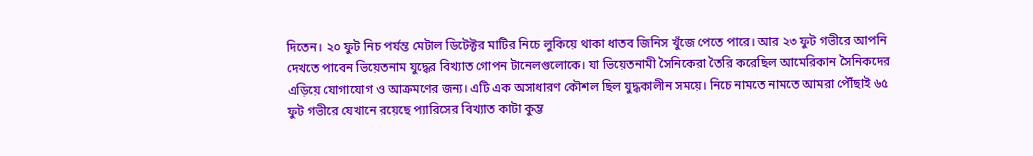দিতেন। ২০ ফুট নিচ পর্যন্ত মেটাল ডিটেক্টর মাটির নিচে লুকিয়ে থাকা ধাতব জিনিস খুঁজে পেতে পারে। আর ২৩ ফুট গভীরে আপনি দেখতে পাবেন ভিয়েতনাম যুদ্ধের বিখ্যাত গোপন টানেলগুলোকে। যা ভিয়েতনামী সৈনিকেরা তৈরি করেছিল আমেরিকান সৈনিকদের এড়িয়ে যোগাযোগ ও আক্রমণের জন্য। এটি এক অসাধারণ কৌশল ছিল যুদ্ধকালীন সময়ে। নিচে নামতে নামতে আমরা পৌঁছাই ৬৫ ফুট গভীরে যেখানে রয়েছে প্যারিসের বিখ্যাত কাটা কুম্ভ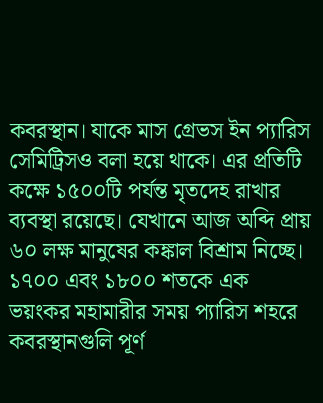কবরস্থান। যাকে মাস গ্রেভস ইন প্যারিস সেমিট্রিসও বলা হয়ে থাকে। এর প্রতিটি কক্ষে ১৫০০টি পর্যন্ত মৃতদেহ রাখার ব্যবস্থা রয়েছে। যেখানে আজ অব্দি প্রায় ৬০ লক্ষ মানুষের কঙ্কাল বিশ্রাম নিচ্ছে। ১৭০০ এবং ১৮০০ শতকে এক ভয়ংকর মহামারীর সময় প্যারিস শহরে কবরস্থানগুলি পূর্ণ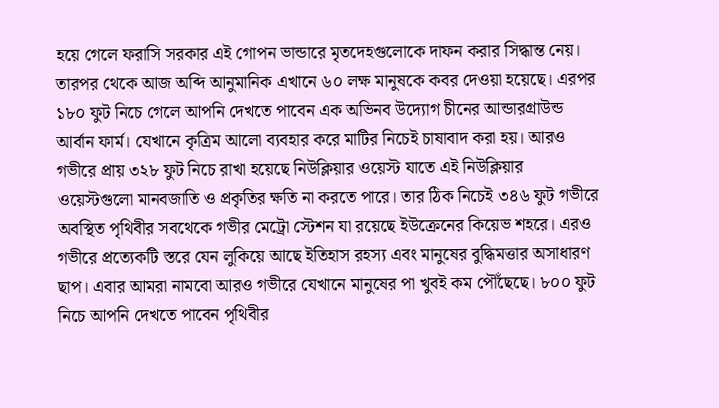হয়ে গেলে ফরাসি সরকার এই গোপন ভান্ডারে মৃতদেহগুলোকে দাফন করার সিদ্ধান্ত নেয়। তারপর থেকে আজ অব্দি আনুমানিক এখানে ৬০ লক্ষ মানুষকে কবর দেওয়া হয়েছে। এরপর ১৮০ ফুট নিচে গেলে আপনি দেখতে পাবেন এক অভিনব উদ্যোগ চীনের আন্ডারগ্রাউন্ড আর্বান ফার্ম। যেখানে কৃত্রিম আলো ব্যবহার করে মাটির নিচেই চাষাবাদ করা হয়। আরও গভীরে প্রায় ৩২৮ ফুট নিচে রাখা হয়েছে নিউক্লিয়ার ওয়েস্ট যাতে এই নিউক্লিয়ার ওয়েস্টগুলো মানবজাতি ও প্রকৃতির ক্ষতি না করতে পারে। তার ঠিক নিচেই ৩৪৬ ফুট গভীরে অবস্থিত পৃথিবীর সবথেকে গভীর মেট্রো স্টেশন যা রয়েছে ইউক্রেনের কিয়েভ শহরে। এরও গভীরে প্রত্যেকটি স্তরে যেন লুকিয়ে আছে ইতিহাস রহস্য এবং মানুষের বুদ্ধিমত্তার অসাধারণ ছাপ। এবার আমরা নামবো আরও গভীরে যেখানে মানুষের পা খুবই কম পৌঁছেছে। ৮০০ ফুট নিচে আপনি দেখতে পাবেন পৃথিবীর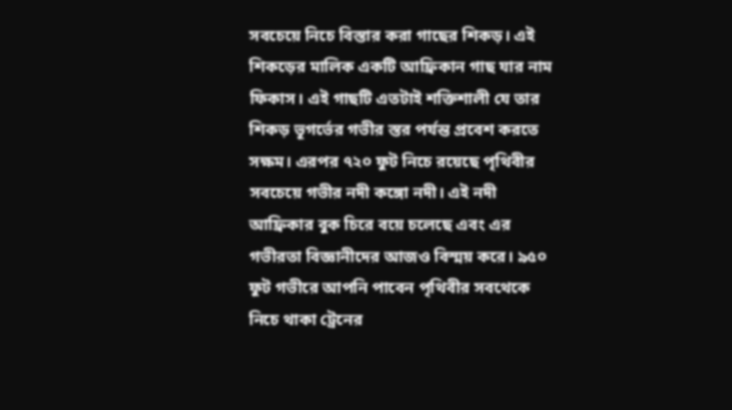সবচেয়ে নিচে বিস্তার করা গাছের শিকড়। এই শিকড়ের মালিক একটি আফ্রিকান গাছ যার নাম ফিকাস। এই গাছটি এতটাই শক্তিশালী যে তার শিকড় ভূগর্ভের গভীর স্তর পর্যন্ত প্রবেশ করতে সক্ষম। এরপর ৭২০ ফুট নিচে রয়েছে পৃথিবীর সবচেয়ে গভীর নদী কঙ্গো নদী। এই নদী আফ্রিকার বুক চিরে বয়ে চলেছে এবং এর গভীরতা বিজ্ঞানীদের আজও বিস্ময় করে। ৯৫০ ফুট গভীরে আপনি পাবেন পৃথিবীর সবথেকে নিচে থাকা ট্রেনের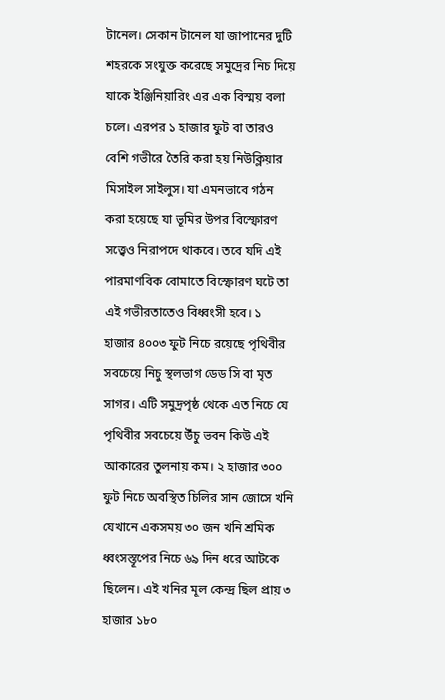টানেল। সেকান টানেল যা জাপানের দুটি শহরকে সংযুক্ত করেছে সমুদ্রের নিচ দিয়ে যাকে ইঞ্জিনিয়ারিং এর এক বিস্ময় বলা চলে। এরপর ১ হাজার ফুট বা তারও বেশি গভীরে তৈরি করা হয় নিউক্লিয়ার মিসাইল সাইলুস। যা এমনভাবে গঠন করা হয়েছে যা ভূমির উপর বিস্ফোরণ সত্ত্বেও নিরাপদে থাকবে। তবে যদি এই পারমাণবিক বোমাতে বিস্ফোরণ ঘটে তা এই গভীরতাতেও বিধ্বংসী হবে। ১ হাজার ৪০০৩ ফুট নিচে রয়েছে পৃথিবীর সবচেয়ে নিচু স্থলভাগ ডেড সি বা মৃত সাগর। এটি সমুদ্রপৃষ্ঠ থেকে এত নিচে যে পৃথিবীর সবচেয়ে উঁচু ভবন কিউ এই আকারের তুলনায় কম। ২ হাজার ৩০০ ফুট নিচে অবস্থিত চিলির সান জোসে খনি যেখানে একসময় ৩০ জন খনি শ্রমিক ধ্বংসস্তূপের নিচে ৬৯ দিন ধরে আটকে ছিলেন। এই খনির মূল কেন্দ্র ছিল প্রায় ৩ হাজার ১৮০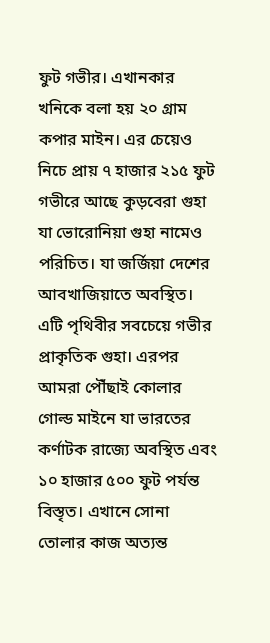ফুট গভীর। এখানকার খনিকে বলা হয় ২০ গ্রাম কপার মাইন। এর চেয়েও নিচে প্রায় ৭ হাজার ২১৫ ফুট গভীরে আছে কুড়বেরা গুহা যা ভোরোনিয়া গুহা নামেও পরিচিত। যা জর্জিয়া দেশের আবখাজিয়াতে অবস্থিত। এটি পৃথিবীর সবচেয়ে গভীর প্রাকৃতিক গুহা। এরপর আমরা পৌঁছাই কোলার গোল্ড মাইনে যা ভারতের কর্ণাটক রাজ্যে অবস্থিত এবং ১০ হাজার ৫০০ ফুট পর্যন্ত বিস্তৃত। এখানে সোনা তোলার কাজ অত্যন্ত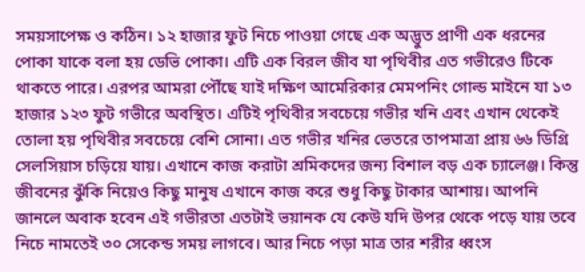সময়সাপেক্ষ ও কঠিন। ১২ হাজার ফুট নিচে পাওয়া গেছে এক অদ্ভুত প্রাণী এক ধরনের পোকা যাকে বলা হয় ডেভি পোকা। এটি এক বিরল জীব যা পৃথিবীর এত গভীরেও টিকে থাকতে পারে। এরপর আমরা পৌঁছে যাই দক্ষিণ আমেরিকার মেমপনিং গোল্ড মাইনে যা ১৩ হাজার ১২৩ ফুট গভীরে অবস্থিত। এটিই পৃথিবীর সবচেয়ে গভীর খনি এবং এখান থেকেই তোলা হয় পৃথিবীর সবচেয়ে বেশি সোনা। এত গভীর খনির ভেতরে তাপমাত্রা প্রায় ৬৬ ডিগ্রি সেলসিয়াস চড়িয়ে যায়। এখানে কাজ করাটা শ্রমিকদের জন্য বিশাল বড় এক চ্যালেঞ্জ। কিন্তু জীবনের ঝুঁকি নিয়েও কিছু মানুষ এখানে কাজ করে শুধু কিছু টাকার আশায়। আপনি জানলে অবাক হবেন এই গভীরতা এতটাই ভয়ানক যে কেউ যদি উপর থেকে পড়ে যায় তবে নিচে নামতেই ৩০ সেকেন্ড সময় লাগবে। আর নিচে পড়া মাত্র তার শরীর ধ্বংস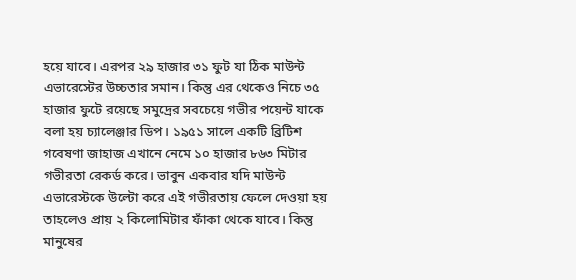হয়ে যাবে। এরপর ২৯ হাজার ৩১ ফুট যা ঠিক মাউন্ট এভারেস্টের উচ্চতার সমান। কিন্তু এর থেকেও নিচে ৩৫ হাজার ফুটে রয়েছে সমুদ্রের সবচেয়ে গভীর পয়েন্ট যাকে বলা হয় চ্যালেঞ্জার ডিপ। ১৯৫১ সালে একটি ব্রিটিশ গবেষণা জাহাজ এখানে নেমে ১০ হাজার ৮৬৩ মিটার গভীরতা রেকর্ড করে। ভাবুন একবার যদি মাউন্ট এভারেস্টকে উল্টো করে এই গভীরতায় ফেলে দেওয়া হয় তাহলেও প্রায় ২ কিলোমিটার ফাঁকা থেকে যাবে। কিন্তু মানুষের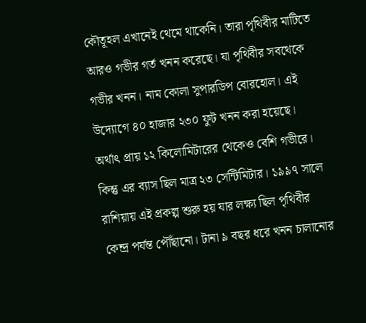কৌতূহল এখানেই থেমে থাকেনি। তারা পৃথিবীর মাটিতে আরও গভীর গর্ত খনন করেছে। যা পৃথিবীর সবথেকে গভীর খনন। নাম কোলা সুপারডিপ বোরহোল। এই উদ্যোগে ৪০ হাজার ২৩০ ফুট খনন করা হয়েছে। অর্থাৎ প্রায় ১২ কিলোমিটারের থেকেও বেশি গভীরে। কিন্তু এর ব্যাস ছিল মাত্র ২৩ সেন্টিমিটার। ১৯৯৭ সালে রাশিয়ায় এই প্রকল্প শুরু হয় যার লক্ষ্য ছিল পৃথিবীর কেন্দ্র পর্যন্ত পৌঁছানো। টানা ৯ বছর ধরে খনন চালানোর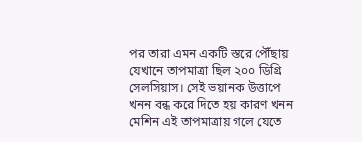পর তারা এমন একটি স্তরে পৌঁছায় যেখানে তাপমাত্রা ছিল ২০০ ডিগ্রি সেলসিয়াস। সেই ভয়ানক উত্তাপে খনন বন্ধ করে দিতে হয় কারণ খনন মেশিন এই তাপমাত্রায় গলে যেতে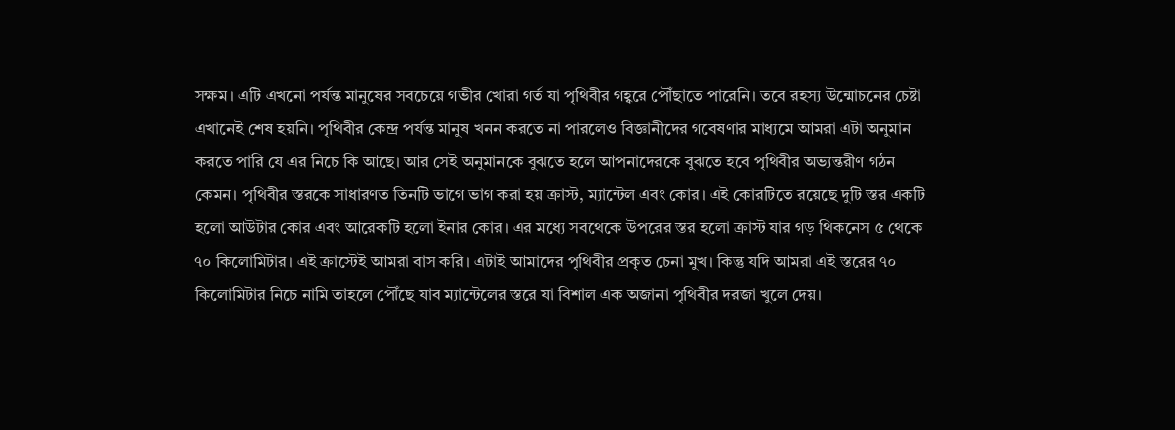সক্ষম। এটি এখনো পর্যন্ত মানুষের সবচেয়ে গভীর খোরা গর্ত যা পৃথিবীর গহ্বরে পৌঁছাতে পারেনি। তবে রহস্য উন্মোচনের চেষ্টা এখানেই শেষ হয়নি। পৃথিবীর কেন্দ্র পর্যন্ত মানুষ খনন করতে না পারলেও বিজ্ঞানীদের গবেষণার মাধ্যমে আমরা এটা অনুমান করতে পারি যে এর নিচে কি আছে। আর সেই অনুমানকে বুঝতে হলে আপনাদেরকে বুঝতে হবে পৃথিবীর অভ্যন্তরীণ গঠন কেমন। পৃথিবীর স্তরকে সাধারণত তিনটি ভাগে ভাগ করা হয় ক্রাস্ট, ম্যান্টেল এবং কোর। এই কোরটিতে রয়েছে দুটি স্তর একটি হলো আউটার কোর এবং আরেকটি হলো ইনার কোর। এর মধ্যে সবথেকে উপরের স্তর হলো ক্রাস্ট যার গড় থিকনেস ৫ থেকে ৭০ কিলোমিটার। এই ক্রাস্টেই আমরা বাস করি। এটাই আমাদের পৃথিবীর প্রকৃত চেনা মুখ। কিন্তু যদি আমরা এই স্তরের ৭০ কিলোমিটার নিচে নামি তাহলে পৌঁছে যাব ম্যান্টেলের স্তরে যা বিশাল এক অজানা পৃথিবীর দরজা খুলে দেয়।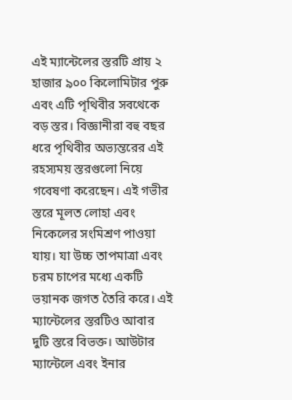এই ম্যান্টেলের স্তরটি প্রায় ২ হাজার ৯০০ কিলোমিটার পুরু এবং এটি পৃথিবীর সবথেকে বড় স্তর। বিজ্ঞানীরা বহু বছর ধরে পৃথিবীর অভ্যন্তরের এই রহস্যময় স্তরগুলো নিয়ে গবেষণা করেছেন। এই গভীর স্তরে মূলত লোহা এবং নিকেলের সংমিশ্রণ পাওয়া যায়। যা উচ্চ তাপমাত্রা এবং চরম চাপের মধ্যে একটি ভয়ানক জগত তৈরি করে। এই ম্যান্টেলের স্তরটিও আবার দুটি স্তরে বিভক্ত। আউটার ম্যান্টেলে এবং ইনার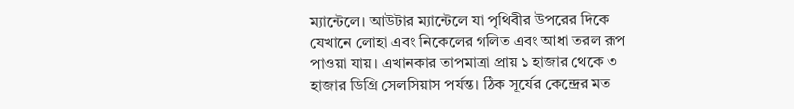ম্যান্টেলে। আউটার ম্যান্টেলে যা পৃথিবীর উপরের দিকে যেখানে লোহা এবং নিকেলের গলিত এবং আধা তরল রূপ পাওয়া যায়। এখানকার তাপমাত্রা প্রায় ১ হাজার থেকে ৩ হাজার ডিগ্রি সেলসিয়াস পর্যন্ত। ঠিক সূর্যের কেন্দ্রের মত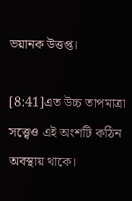ভয়ানক উত্তপ্ত।

[8:41]এত উচ্চ তাপমাত্রা সত্ত্বেও এই অংশটি কঠিন অবস্থায় থাকে।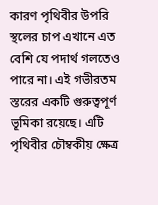কারণ পৃথিবীর উপরি স্থলের চাপ এখানে এত বেশি যে পদার্থ গলতেও পারে না। এই গভীরতম স্তরের একটি গুরুত্বপূর্ণ ভূমিকা রয়েছে। এটি পৃথিবীর চৌম্বকীয় ক্ষেত্র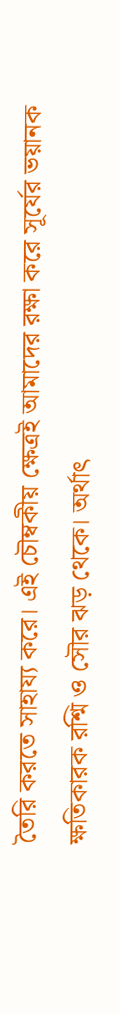তৈরি করতে সাহায্য করে। এই চৌম্বকীয় ক্ষেত্রই আমাদের রক্ষা করে সূর্যের ভয়ানক ক্ষতিকারক রশ্মি ও সৌর ঝড় থেকে। অর্থাৎ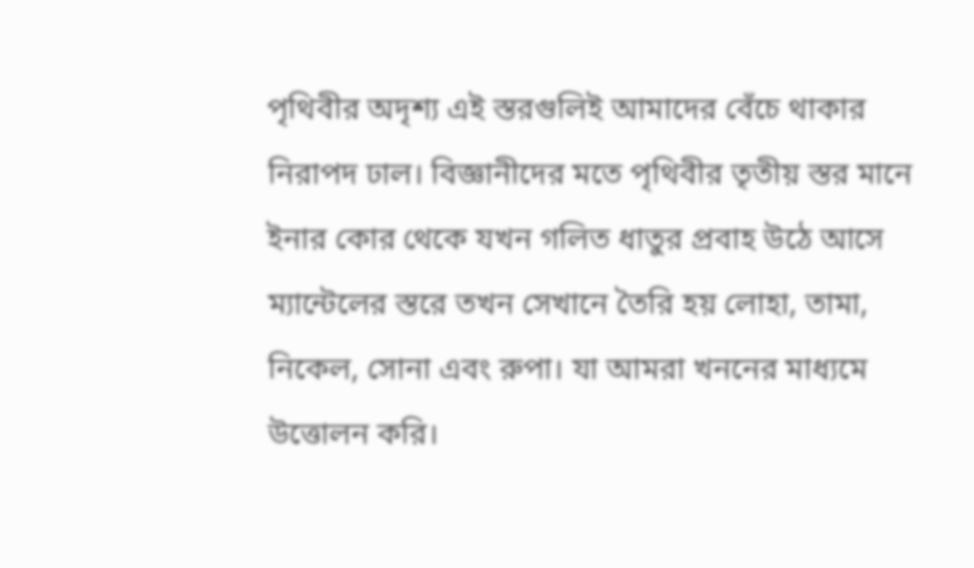পৃথিবীর অদৃশ্য এই স্তরগুলিই আমাদের বেঁচে থাকার নিরাপদ ঢাল। বিজ্ঞানীদের মতে পৃথিবীর তৃতীয় স্তর মানে ইনার কোর থেকে যখন গলিত ধাতুর প্রবাহ উঠে আসে ম্যান্টেলের স্তরে তখন সেখানে তৈরি হয় লোহা, তামা, নিকেল, সোনা এবং রুপা। যা আমরা খননের মাধ্যমে উত্তোলন করি।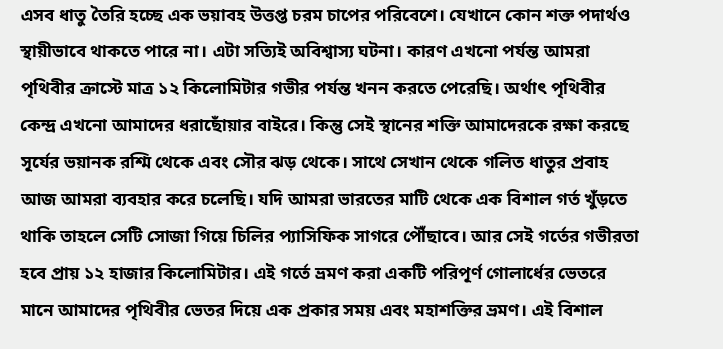এসব ধাতু তৈরি হচ্ছে এক ভয়াবহ উত্তপ্ত চরম চাপের পরিবেশে। যেখানে কোন শক্ত পদার্থও স্থায়ীভাবে থাকতে পারে না। এটা সত্যিই অবিশ্বাস্য ঘটনা। কারণ এখনো পর্যন্ত আমরা পৃথিবীর ক্রাস্টে মাত্র ১২ কিলোমিটার গভীর পর্যন্ত খনন করতে পেরেছি। অর্থাৎ পৃথিবীর কেন্দ্র এখনো আমাদের ধরাছোঁয়ার বাইরে। কিন্তু সেই স্থানের শক্তি আমাদেরকে রক্ষা করছে সূর্যের ভয়ানক রশ্মি থেকে এবং সৌর ঝড় থেকে। সাথে সেখান থেকে গলিত ধাতুর প্রবাহ আজ আমরা ব্যবহার করে চলেছি। যদি আমরা ভারতের মাটি থেকে এক বিশাল গর্ত খুঁড়তে থাকি তাহলে সেটি সোজা গিয়ে চিলির প্যাসিফিক সাগরে পৌঁছাবে। আর সেই গর্তের গভীরতা হবে প্রায় ১২ হাজার কিলোমিটার। এই গর্তে ভ্রমণ করা একটি পরিপূর্ণ গোলার্ধের ভেতরে মানে আমাদের পৃথিবীর ভেতর দিয়ে এক প্রকার সময় এবং মহাশক্তির ভ্রমণ। এই বিশাল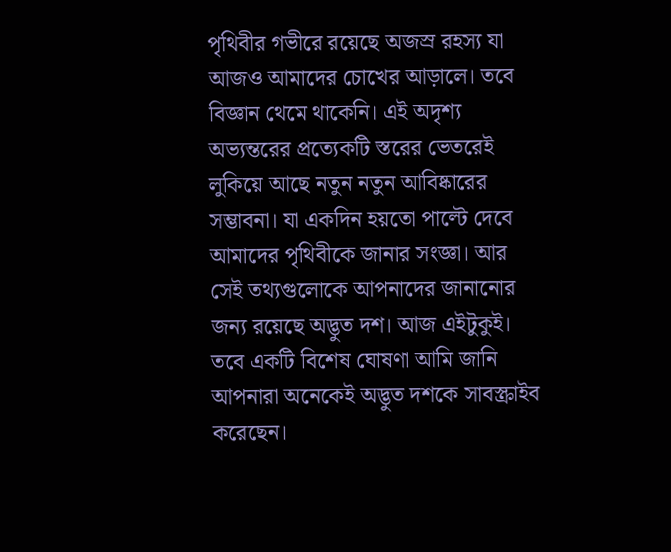পৃথিবীর গভীরে রয়েছে অজস্র রহস্য যা আজও আমাদের চোখের আড়ালে। তবে বিজ্ঞান থেমে থাকেনি। এই অদৃশ্য অভ্যন্তরের প্রত্যেকটি স্তরের ভেতরেই লুকিয়ে আছে নতুন নতুন আবিষ্কারের সম্ভাবনা। যা একদিন হয়তো পাল্টে দেবে আমাদের পৃথিবীকে জানার সংজ্ঞা। আর সেই তথ্যগুলোকে আপনাদের জানানোর জন্য রয়েছে অদ্ভুত দশ। আজ এইটুকুই। তবে একটি বিশেষ ঘোষণা আমি জানি আপনারা অনেকেই অদ্ভুত দশকে সাবস্ক্রাইব করেছেন।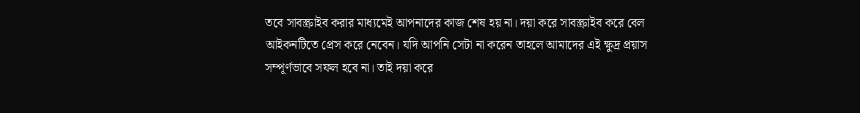তবে সাবস্ক্রাইব করার মাধ্যমেই আপনাদের কাজ শেষ হয় না। দয়া করে সাবস্ক্রাইব করে বেল আইকনটিতে প্রেস করে নেবেন। যদি আপনি সেটা না করেন তাহলে আমাদের এই ক্ষুদ্র প্রয়াস সম্পূর্ণভাবে সফল হবে না। তাই দয়া করে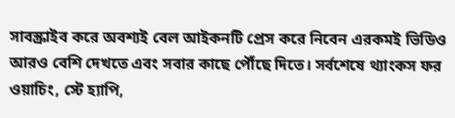সাবস্ক্রাইব করে অবশ্যই বেল আইকনটি প্রেস করে নিবেন এরকমই ভিডিও আরও বেশি দেখতে এবং সবার কাছে পৌঁছে দিতে। সর্বশেষে থ্যাংকস ফর ওয়াচিং, স্টে হ্যাপি,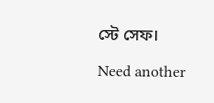স্টে সেফ।

Need another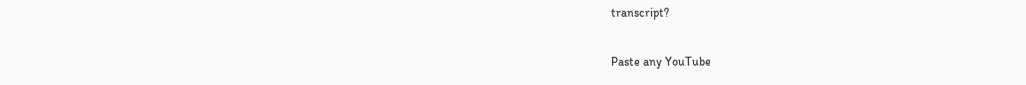transcript?

Paste any YouTube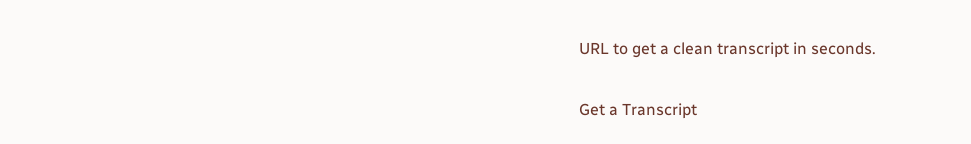URL to get a clean transcript in seconds.

Get a Transcript